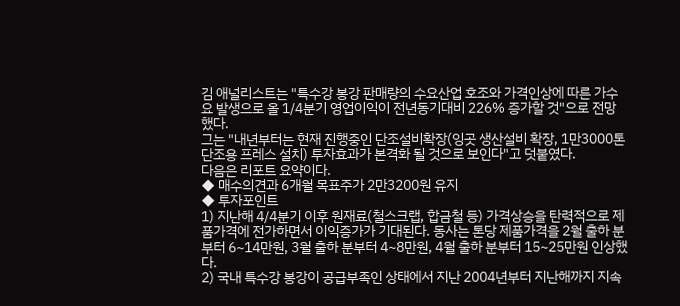김 애널리스트는 "특수강 봉강 판매량의 수요산업 호조와 가격인상에 따른 가수요 발생으로 올 1/4분기 영업이익이 전년동기대비 226% 증가할 것"으로 전망했다.
그는 "내년부터는 현재 진행중인 단조설비확장(잉곳 생산설비 확장, 1만3000톤 단조용 프레스 설치) 투자효과가 본격화 될 것으로 보인다"고 덧붙였다.
다음은 리포트 요약이다.
◆ 매수의견과 6개월 목표주가 2만3200원 유지
◆ 투자포인트
1) 지난해 4/4분기 이후 원재료(철스크랩, 합금철 등) 가격상승을 탄력적으로 제품가격에 전가하면서 이익증가가 기대된다. 동사는 톤당 제품가격을 2월 출하 분부터 6~14만원, 3월 출하 분부터 4~8만원, 4월 출하 분부터 15~25만원 인상했다.
2) 국내 특수강 봉강이 공급부족인 상태에서 지난 2004년부터 지난해까지 지속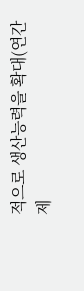적으로 생산능력을 확대(연간 제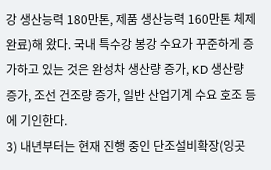강 생산능력 180만톤, 제품 생산능력 160만톤 체제 완료)해 왔다. 국내 특수강 봉강 수요가 꾸준하게 증가하고 있는 것은 완성차 생산량 증가, KD 생산량 증가, 조선 건조량 증가, 일반 산업기계 수요 호조 등에 기인한다.
3) 내년부터는 현재 진행 중인 단조설비확장(잉곳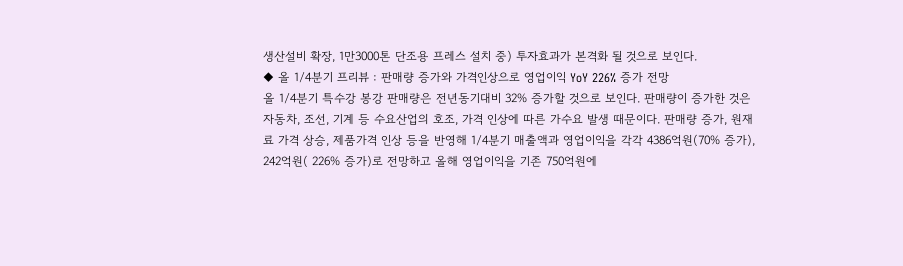생산설비 확장, 1만3000톤 단조용 프레스 설치 중) 투자효과가 본격화 될 것으로 보인다.
◆ 올 1/4분기 프리뷰 : 판매량 증가와 가격인상으로 영업이익 YoY 226% 증가 전망
올 1/4분기 특수강 봉강 판매량은 전년동기대비 32% 증가할 것으로 보인다. 판매량이 증가한 것은 자동차, 조선, 기계 등 수요산업의 호조, 가격 인상에 따른 가수요 발생 때문이다. 판매량 증가, 원재료 가격 상승, 제품가격 인상 등을 반영해 1/4분기 매출액과 영업이익을 각각 4386억원(70% 증가), 242억원( 226% 증가)로 전망하고 올해 영업이익을 기존 750억원에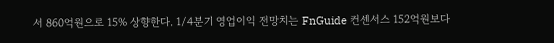서 860억원으로 15% 상향한다. 1/4분기 영업이익 전망치는 FnGuide 컨센서스 152억원보다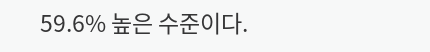59.6% 높은 수준이다.